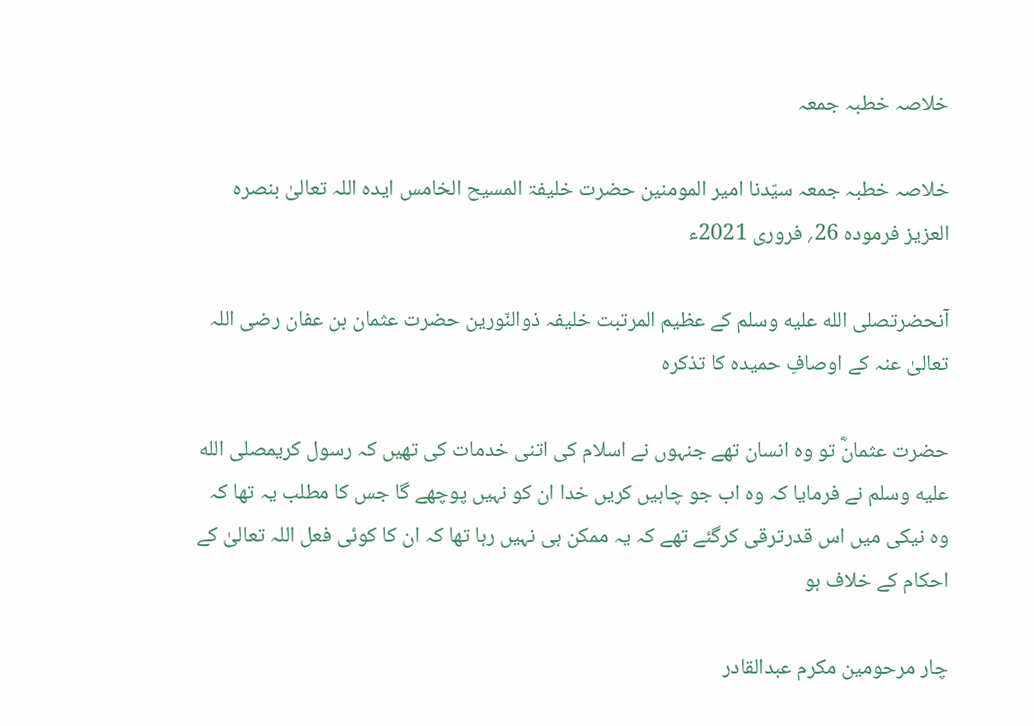خلاصہ خطبہ جمعہ

خلاصہ خطبہ جمعہ سیّدنا امیر المومنین حضرت خلیفۃ المسیح الخامس ایدہ اللہ تعالیٰ بنصرہ العزیز فرمودہ 26؍ فروری 2021ء

آنحضرتصلى الله عليه وسلم کے عظیم المرتبت خلیفہ ذوالنّورین حضرت عثمان بن عفان رضی اللہ تعالیٰ عنہ کے اوصافِ حمیدہ کا تذکرہ

حضرت عثمانؓ تو وہ انسان تھے جنہوں نے اسلام کی اتنی خدمات کی تھیں کہ رسول کریمصلى الله عليه وسلم نے فرمایا کہ وہ اب جو چاہیں کریں خدا ان کو نہیں پوچھے گا جس کا مطلب یہ تھا کہ وہ نیکی میں اس قدرترقی کرگئے تھے کہ یہ ممکن ہی نہیں رہا تھا کہ ان کا کوئی فعل اللہ تعالیٰ کے احکام کے خلاف ہو

چار مرحومین مکرم عبدالقادر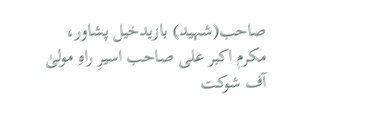صاحب(شہید) بازیدخیل پشاور، مکرم اکبر علی صاحب اسیرِ راہِ مولیٰ آف شوکت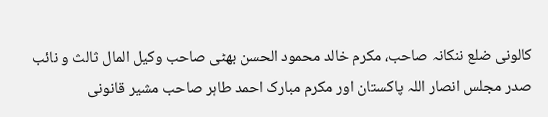کالونی ضلع ننکانہ صاحب، مکرم خالد محمود الحسن بھٹی صاحب وکیل المال ثالث و نائب صدر مجلس انصار اللہ پاکستان اور مکرم مبارک احمد طاہر صاحب مشیر قانونی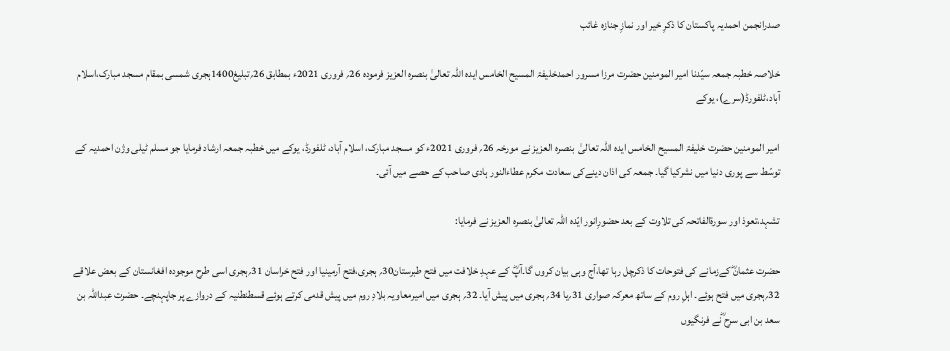صدرانجمن احمدیہ پاکستان کا ذکرِ خیر اور نمازِ جنازہ غائب

خلاصہ خطبہ جمعہ سیّدنا امیر المومنین حضرت مرزا مسرور احمدخلیفۃ المسیح الخامس ایدہ اللہ تعالیٰ بنصرہ العزیز فرمودہ 26؍ فروری 2021ء بمطابق 26؍تبلیغ1400ہجری شمسی بمقام مسجد مبارک،اسلام آباد،ٹلفورڈ(سرے)، یوکے

امیر المومنین حضرت خلیفۃ المسیح الخامس ایدہ اللہ تعالیٰ  بنصرہ العزیز نے مورخہ 26؍ فروری 2021ء کو مسجد مبارک، اسلام آباد، ٹلفورڈ، یوکے میں خطبہ جمعہ ارشاد فرمایا جو مسلم ٹیلی وژن احمدیہ کے توسّط سے پوری دنیا میں نشرکیا گیا۔ جمعہ کی اذان دینےکی سعادت مکرم عطاءالنور ہادی صاحب کے حصے میں آئی۔

تشہد،تعوذ اور سورةالفاتحہ کی تلاوت کے بعد حضورِانور ایّدہ اللہ تعالیٰ بنصرہ العزیز نے فرمایا:

حضرت عثمانؓ کےزمانے کی فتوحات کا ذکرچل رہا تھا،آج وہی بیان کروں گا۔آپؓ کے عہدِ خلافت میں فتح طبرستان30؍ ہجری،فتح آرمینیا اور فتح خراسان 31؍ہجری اسی طرح موجودہ افغانستان کے بعض علاقے 32؍ہجری میں فتح ہوئے۔ اہلِ روم کے ساتھ معرکہ صواری 31؍یا 34؍ ہجری میں پیش آیا۔ 32؍ ہجری میں امیرمعاویہ بلادِ روم میں پیش قدمی کرتے ہوئے قسطنطنیہ کے دروازے پر جاپہنچے۔ حضرت عبداللہ بن سعد بن ابی سرح ؓنے فرنگیوں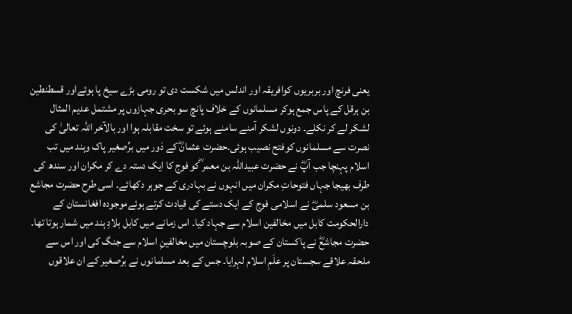یعنی فرنچ اور بربریوں کوافریقہ اور اندلس میں شکست دی تو رومی بڑے سیخ پا ہوئےاور قسطنطین بن ہرقل کے پاس جمع ہوکر مسلمانوں کے خلاف پانچ سو بحری جہازوں پر مشتمل عدیم المثال لشکر لے کر نکلے۔ دونوں لشکر آمنے سامنے ہوئے تو سخت مقابلہ ہوا اور بالآخر اللہ تعالیٰ کی نصرت سے مسلمانوں کوفتح نصیب ہوئی۔حضرت عثمانؓ کے دَور میں برِّصغیر پاک وہند میں تب اسلام پہنچا جب آپؓ نے حضرت عبیداللہ بن معمر ؓکو فوج کا ایک دستہ دے کر مکران اور سندھ کی طرف بھیجا جہاں فتوحاتِ مکران میں انہوں نے بہادری کے جوہر دکھائے۔ اسی طرح حضرت مجاشع بن مسعود سلمیؓ نے اسلامی فوج کے ایک دستے کی قیادت کرتے ہوئےموجودہ افغانستان کے دارالحکومت کابل میں مخالفین اسلام سے جہاد کیا۔ اس زمانے میں کابل بلادِ ہند میں شمار ہوتا تھا۔ حضرت مجاشعؓ نے پاکستان کے صوبہ بلوچستان میں مخالفینِ اسلام سے جنگ کی اور اس سے ملحقہ علاقے سجستان پر علَمِ اسلام لہرایا۔ جس کے بعد مسلمانوں نے برِّصغیر کے ان علاقوں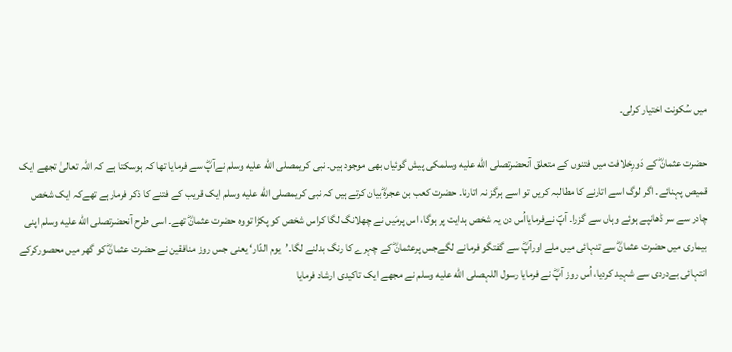میں سُکونت اختیار کرلی۔

حضرت عثمانؓ کے دَورِخلافت میں فتنوں کے متعلق آنحضرتصلى الله عليه وسلمکی پیش گوئیاں بھی موجود ہیں۔ نبی کریمصلى الله عليه وسلم نےآپؓ سے فرمایا تھا کہ ہوسکتا ہے کہ اللہ تعالیٰ تجھے ایک قمیص پہنائے۔ اگر لوگ اسے اتارنے کا مطالبہ کریں تو اسے ہرگز نہ اتارنا۔ حضرت کعب بن عجرہؓ بیان کرتے ہیں کہ نبی کریمصلى الله عليه وسلم ایک قریب کے فتنے کا ذکر فرمارہے تھےکہ ایک شخص چادر سے سر ڈھانپے ہوئے وہاں سے گزرا۔ آپؐ نےفرمایااُس دن یہ شخص ہدایت پر ہوگا، اس پرمَیں نے چھلانگ لگا کراس شخص کو پکڑا تووہ حضرت عثمانؓ تھے۔ اسی طرح آنحضرتصلى الله عليه وسلم اپنی بیماری میں حضرت عثمانؓ سے تنہائی میں ملے اورآپؓ سے گفتگو فرمانے لگےجس پرعثمانؓ کے چہرے کا رنگ بدلنے لگا۔’یوم الدّار‘ یعنی جس روز منافقین نے حضرت عثمانؓ کو گھر میں محصورکرکے انتہائی بےدردی سے شہید کردیا، اُس روز آپؓ نے فرمایا رسول اللہصلى الله عليه وسلم نے مجھے ایک تاکیدی ارشاد فرمایا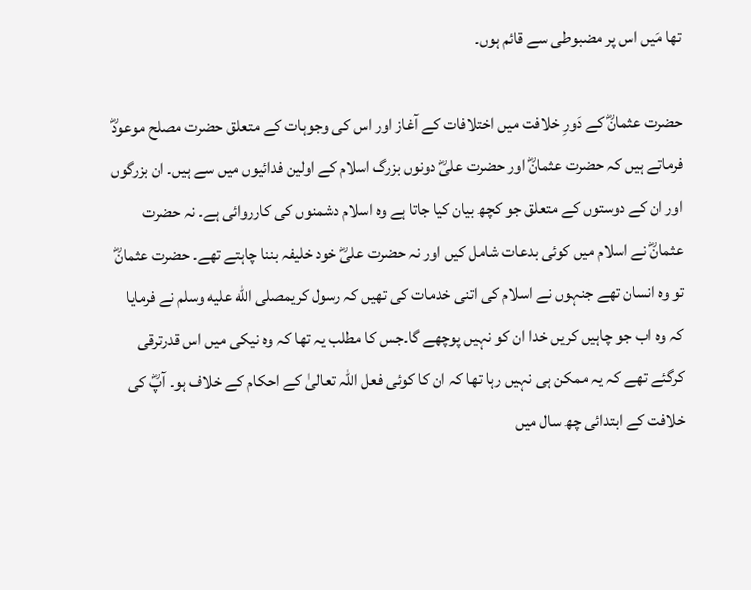تھا مَیں اس پر مضبوطی سے قائم ہوں۔

حضرت عثمانؓ کے دَورِ خلافت میں اختلافات کے آغاز اور اس کی وجوہات کے متعلق حضرت مصلح موعودؓ فرماتے ہیں کہ حضرت عثمانؓ اور حضرت علیؓ دونوں بزرگ اسلام کے اولین فدائیوں میں سے ہیں۔ ان بزرگوں اور ان کے دوستوں کے متعلق جو کچھ بیان کیا جاتا ہے وہ اسلام دشمنوں کی کارروائی ہے۔ نہ حضرت عثمانؓ نے اسلام میں کوئی بدعات شامل کیں اور نہ حضرت علیؓ خود خلیفہ بننا چاہتے تھے۔ حضرت عثمانؓ تو وہ انسان تھے جنہوں نے اسلام کی اتنی خدمات کی تھیں کہ رسول کریمصلى الله عليه وسلم نے فرمایا کہ وہ اب جو چاہیں کریں خدا ان کو نہیں پوچھے گا۔جس کا مطلب یہ تھا کہ وہ نیکی میں اس قدرترقی کرگئے تھے کہ یہ ممکن ہی نہیں رہا تھا کہ ان کا کوئی فعل اللہ تعالیٰ کے احکام کے خلاف ہو۔ آپؓ کی خلافت کے ابتدائی چھ سال میں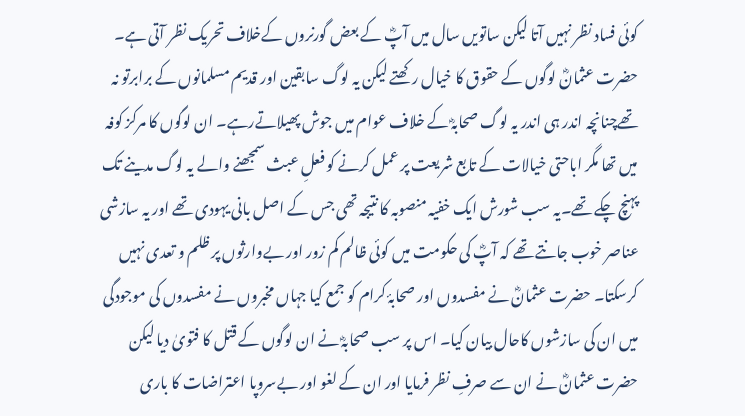کوئی فساد نظر نہیں آتا لیکن ساتویں سال میں آپؓ کے بعض گورنروں کےخلاف تحریک نظر آتی ہے۔ حضرت عثمانؓ لوگوں کے حقوق کا خیال رکھتے لیکن یہ لوگ سابقین اور قدیم مسلمانوں کے برابرتو نہ تھےچنانچہ اندر ہی اندر یہ لوگ صحابہؓ کے خلاف عوام میں جوش پھیلاتےرہے۔ ان لوگوں کا مرکز کوفہ میں تھا مگر اباحتی خیالات کے تابع شریعت پر عمل کرنے کو فعلِ عبث سمجھنے والے یہ لوگ مدینے تک پہنچ چکے تھے۔یہ سب شورش ایک خفیہ منصوبہ کا نتیجہ تھی جس کے اصل بانی یہودی تھے اور یہ سازشی عناصر خوب جانتے تھے کہ آپؓ کی حکومت میں کوئی ظالم کم زور اور بےوارثوں پر ظلم و تعدی نہیں کرسکتا۔ حضرت عثمانؓ نے مفسدوں اور صحابۂ کرام کو جمع کیا جہاں مخبروں نے مفسدوں کی موجودگی میں ان کی سازشوں کاحال بیان کیا۔ اس پر سب صحابہؓ نے ان لوگوں کے قتل کا فتویٰ دیا لیکن حضرت عثمانؓ نے ان سے صرفِ نظر فرمایا اور ان کے لغو اور بےسروپا اعتراضات کا باری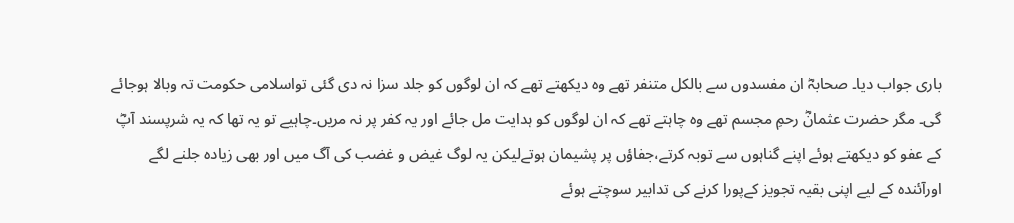باری جواب دیا۔ صحابہؓ ان مفسدوں سے بالکل متنفر تھے وہ دیکھتے تھے کہ ان لوگوں کو جلد سزا نہ دی گئی تواسلامی حکومت تہ وبالا ہوجائے گی۔ مگر حضرت عثمانؓ رحمِ مجسم تھے وہ چاہتے تھے کہ ان لوگوں کو ہدایت مل جائے اور یہ کفر پر نہ مریں۔چاہیے تو یہ تھا کہ یہ شرپسند آپؓ کے عفو کو دیکھتے ہوئے اپنے گناہوں سے توبہ کرتے،جفاؤں پر پشیمان ہوتےلیکن یہ لوگ غیض و غضب کی آگ میں اور بھی زیادہ جلنے لگے اورآئندہ کے لیے اپنی بقیہ تجویز کےپورا کرنے کی تدابیر سوچتے ہوئے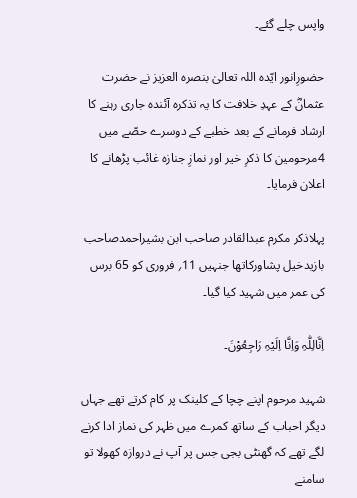واپس چلے گئے۔

حضورِانور ایّدہ اللہ تعالیٰ بنصرہ العزیز نے حضرت عثمانؓ کے عہدِ خلافت کا یہ تذکرہ آئندہ جاری رہنے کا ارشاد فرمانے کے بعد خطبے کے دوسرے حصّے میں 4مرحومین کا ذکرِ خیر اور نمازِ جنازہ غائب پڑھانے کا اعلان فرمایا۔

پہلاذکر مکرم عبدالقادر صاحب ابن بشیراحمدصاحب بازیدخیل پشاورکاتھا جنہیں 11؍ فروری کو 65 برس کی عمر میں شہید کیا گیا۔

اِنَّالِلّٰہِ وَاِنَّا اِلَیْہِ رَاجِعُوْنَ۔

شہید مرحوم اپنے چچا کے کلینک پر کام کرتے تھے جہاں دیگر احباب کے ساتھ کمرے میں ظہر کی نماز ادا کرنے لگے تھے کہ گھنٹی بجی جس پر آپ نے دروازہ کھولا تو سامنے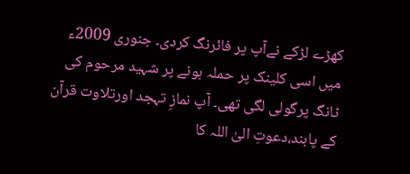کھڑے لڑکے نےآپ پر فائرنگ کردی۔ جنوری 2009ء میں اسی کلینک پر حملہ ہونے پر شہید مرحوم کی ٹانگ پرگولی لگی تھی۔ آپ نمازِ تہجد اورتلاوت قرآن کے پابند،دعوتِ الیٰ اللہ کا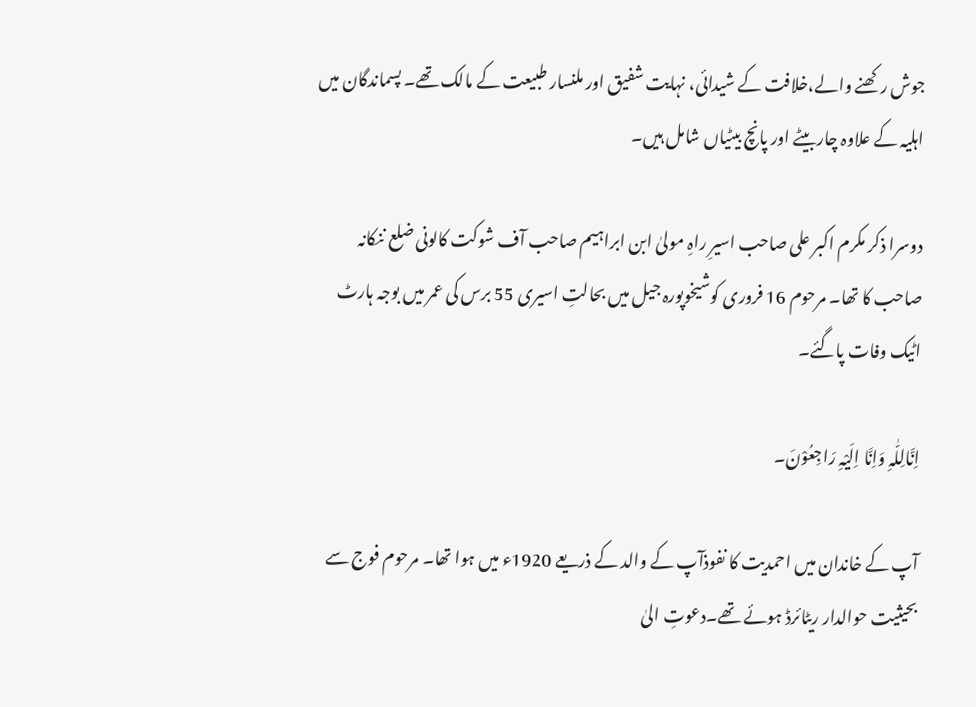جوش رکھنے والے،خلافت کے شیدائی، نہایت شفیق اور ملنسار طبیعت کے مالک تھے۔ پسماندگان میں اہلیہ کے علاوہ چاربیٹے اور پانچ بیٹیاں شامل ہیں۔

دوسرا ذکر مکرم اکبر علی صاحب اسیرِ راہِ مولیٰ ابن ابراہیم صاحب آف شوکت کالونی ضلع ننکانہ صاحب کا تھا۔ مرحوم 16 فروری کوشیخوپورہ جیل میں بحالتِ اسیری 55 برس کی عمر میں بوجہ ہارٹ اٹیک وفات پاگئے۔

اِنَّالِلّٰہِ وَاِنَّا اِلَیْہِ رَاجِعُوْنَ۔

آپ کے خاندان میں احمدیت کا نفوذآپ کے والد کے ذریعے 1920ء میں ہوا تھا۔ مرحوم فوج سے بحیثیت حوالدار ریٹائرڈ ہوئے تھے۔دعوتِ الیٰ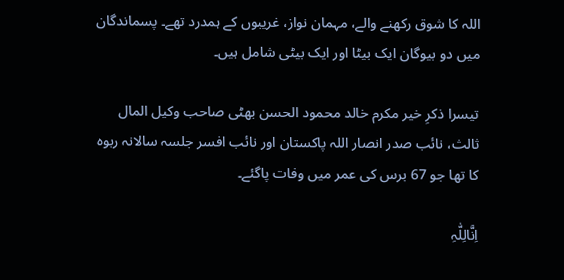اللہ کا شوق رکھنے والے، مہمان نواز، غریبوں کے ہمدرد تھے۔ پسماندگان میں دو بیوگان ایک بیٹا اور ایک بیٹی شامل ہیں۔

تیسرا ذکرِ خیر مکرم خالد محمود الحسن بھٹی صاحب وکیل المال ثالث، نائب صدر انصار اللہ پاکستان اور نائب افسر جلسہ سالانہ ربوہ کا تھا جو 67 برس کی عمر میں وفات پاگئے۔

اِنَّالِلّٰہِ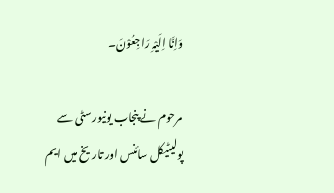وَاِنَّا اِلَیْہِ رَاجِعُوْنَ۔

مرحوم نے پنجاب یونیورسٹی سے پولیٹیکل سائنس اور تاریخ میں ایم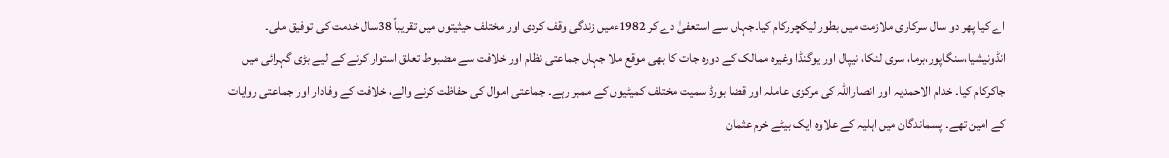اے کیا پھر دو سال سرکاری ملازمت میں بطور لیکچررکام کیا۔جہاں سے استعفیٰ دے کر 1982ءمیں زندگی وقف کردی اور مختلف حیثیتوں میں تقریباً 38سال خدمت کی توفیق ملی۔ انڈونیشیا،سنگاپور،برما، سری لنکا، نیپال اور یوگنڈا وغیرہ ممالک کے دورہ جات کا بھی موقع ملا جہاں جماعتی نظام اور خلافت سے مضبوط تعلق استوار کرنے کے لیے بڑی گہرائی میں جاکرکام کیا۔ خدام الاحمدیہ اور انصاراللہ کی مرکزی عاملہ اور قضا بورڈ سمیت مختلف کمیٹیوں کے ممبر رہے۔ جماعتی اموال کی حفاظت کرنے والے، خلافت کے وفادار اور جماعتی روایات کے امین تھے۔ پسماندگان میں اہلیہ کے علاوہ ایک بیٹے خرم عثمان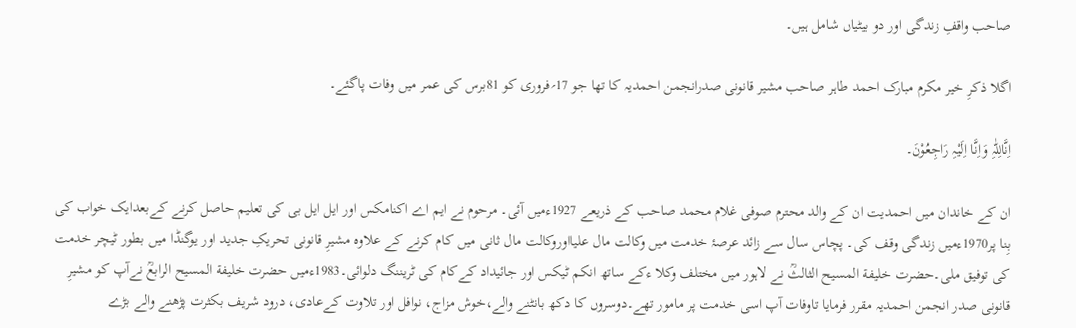صاحب واقفِ زندگی اور دو بیٹیاں شامل ہیں۔

اگلا ذکرِ خیر مکرم مبارک احمد طاہر صاحب مشیر قانونی صدرانجمن احمدیہ کا تھا جو 17؍فروری کو 81برس کی عمر میں وفات پاگئے۔

اِنَّالِلّٰہِ وَاِنَّا اِلَیْہِ رَاجِعُوْنَ۔

ان کے خاندان میں احمدیت ان کے والد محترم صوفی غلام محمد صاحب کے ذریعے 1927ءمیں آئی۔ مرحوم نے ایم اے اکنامکس اور ایل ایل بی کی تعلیم حاصل کرنے کےبعدایک خواب کی بِنا پر1970ءمیں زندگی وقف کی۔ پچاس سال سے زائد عرصۂ خدمت میں وکالت مال علیااوروکالت مال ثانی میں کام کرنے کے علاوہ مشیرِ قانونی تحریکِ جدید اور یوگنڈا میں بطور ٹیچر خدمت کی توفیق ملی۔حضرت خلیفة المسیح الثالثؒ نے لاہور میں مختلف وکلا ءکے ساتھ انکم ٹیکس اور جائیداد کےکام کی ٹریننگ دلوائی۔1983ءمیں حضرت خلیفة المسیح الرابعؒ نےآپ کو مشیرِ قانونی صدر انجمن احمدیہ مقرر فرمایا تاوفات آپ اسی خدمت پر مامور تھے۔دوسروں کا دکھ بانٹنے والے،خوش مزاج، نوافل اور تلاوت کےعادی، درود شریف بکثرت پڑھنے والے بڑے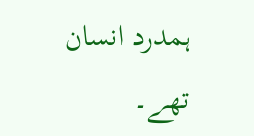ہمدرد انسان تھے۔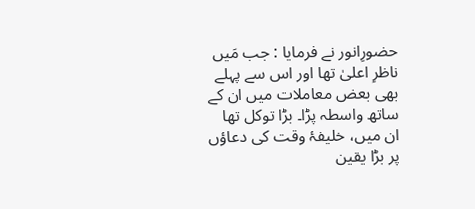حضورِانور نے فرمایا : جب مَیں ناظرِ اعلیٰ تھا اور اس سے پہلے بھی بعض معاملات میں ان کے ساتھ واسطہ پڑا۔ بڑا توکل تھا ان میں، خلیفۂ وقت کی دعاؤں پر بڑا یقین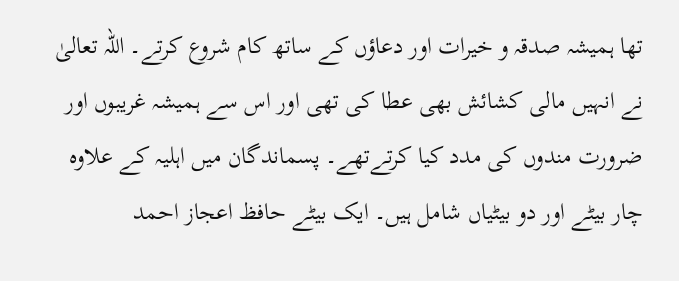تھا ہمیشہ صدقہ و خیرات اور دعاؤں کے ساتھ کام شروع کرتے۔ اللہ تعالیٰ نے انہیں مالی کشائش بھی عطا کی تھی اور اس سے ہمیشہ غریبوں اور ضرورت مندوں کی مدد کیا کرتےتھے۔ پسماندگان میں اہلیہ کے علاوہ چار بیٹے اور دو بیٹیاں شامل ہیں۔ ایک بیٹے حافظ اعجاز احمد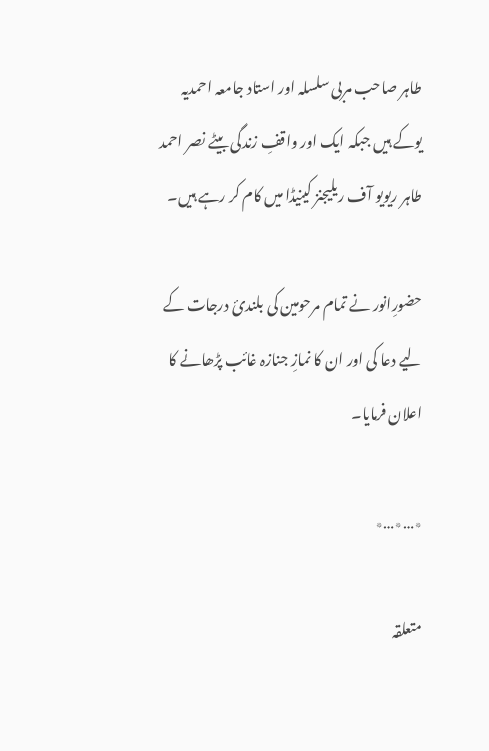طاہر صاحب مربی سلسلہ اور استاد جامعہ احمدیہ یوکے ہیں جبکہ ایک اور واقفِ زندگی بیٹے نصر احمد طاہر ریویو آف ریلیجنز کینیڈا میں کام کر رہے ہیں۔

حضورِانور نے تمام مرحومین کی بلندیٔ درجات کے لیے دعا کی اور ان کا نمازِ جنازہ غائب پڑھانے کا اعلان فرمایا۔

٭…٭…٭

متعلقہ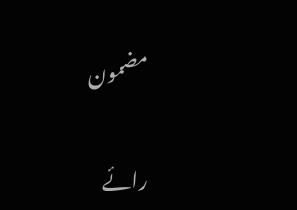مضمون

رائے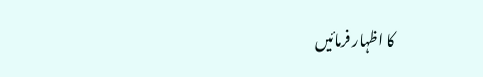کا اظہار فرمائیں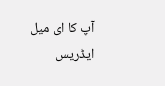آپ کا ای میل ایڈریس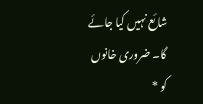شائع نہیں کیا جائے گا۔ ضروری خانوں کو *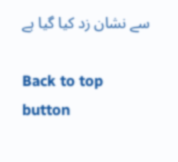سے نشان زد کیا گیا ہے

Back to top button